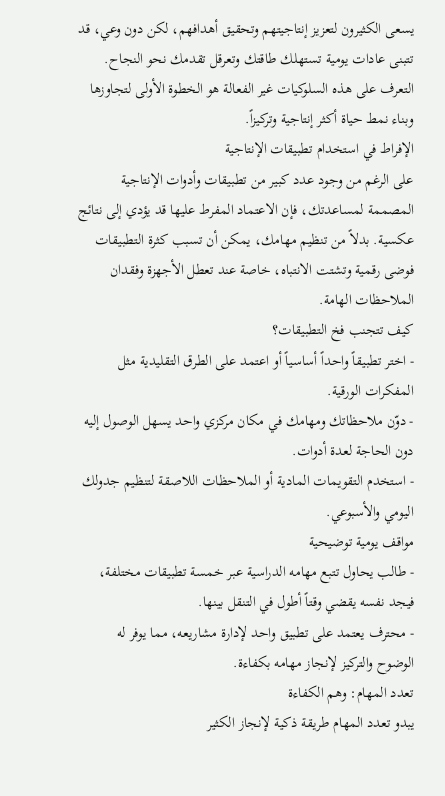يسعى الكثيرون لتعزيز إنتاجيتهم وتحقيق أهدافهم، لكن دون وعي، قد تتبنى عادات يومية تستهلك طاقتك وتعرقل تقدمك نحو النجاح. التعرف على هذه السلوكيات غير الفعالة هو الخطوة الأولى لتجاوزها وبناء نمط حياة أكثر إنتاجية وتركيزاً.
الإفراط في استخدام تطبيقات الإنتاجية
على الرغم من وجود عدد كبير من تطبيقات وأدوات الإنتاجية المصممة لمساعدتك، فإن الاعتماد المفرط عليها قد يؤدي إلى نتائج عكسية. بدلاً من تنظيم مهامك، يمكن أن تسبب كثرة التطبيقات فوضى رقمية وتشتت الانتباه، خاصة عند تعطل الأجهزة وفقدان الملاحظات الهامة.
كيف تتجنب فخ التطبيقات؟
- اختر تطبيقاً واحداً أساسياً أو اعتمد على الطرق التقليدية مثل المفكرات الورقية.
- دوّن ملاحظاتك ومهامك في مكان مركزي واحد يسهل الوصول إليه دون الحاجة لعدة أدوات.
- استخدم التقويمات المادية أو الملاحظات اللاصقة لتنظيم جدولك اليومي والأسبوعي.
مواقف يومية توضيحية
- طالب يحاول تتبع مهامه الدراسية عبر خمسة تطبيقات مختلفة، فيجد نفسه يقضي وقتاً أطول في التنقل بينها.
- محترف يعتمد على تطبيق واحد لإدارة مشاريعه، مما يوفر له الوضوح والتركيز لإنجاز مهامه بكفاءة.
تعدد المهام: وهم الكفاءة
يبدو تعدد المهام طريقة ذكية لإنجاز الكثير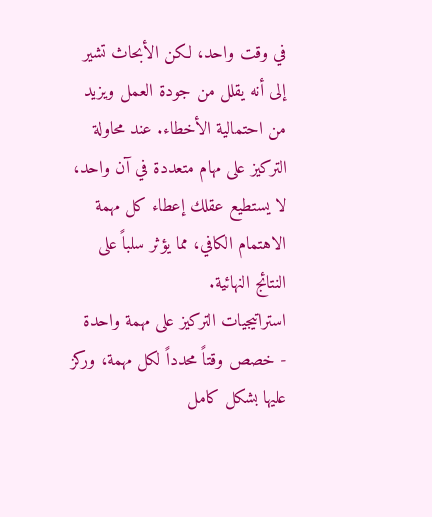في وقت واحد، لكن الأبحاث تشير إلى أنه يقلل من جودة العمل ويزيد من احتمالية الأخطاء. عند محاولة التركيز على مهام متعددة في آن واحد، لا يستطيع عقلك إعطاء كل مهمة الاهتمام الكافي، مما يؤثر سلباً على النتائج النهائية.
استراتيجيات التركيز على مهمة واحدة
- خصص وقتاً محدداً لكل مهمة، وركز عليها بشكل كامل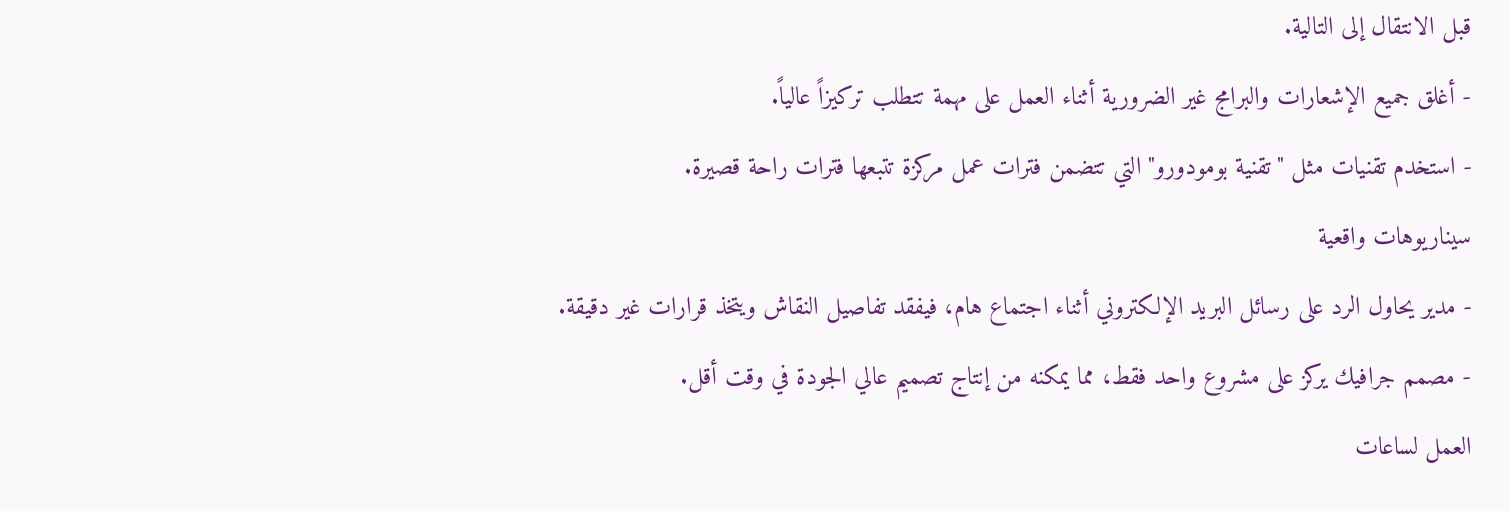قبل الانتقال إلى التالية.
- أغلق جميع الإشعارات والبرامج غير الضرورية أثناء العمل على مهمة تتطلب تركيزاً عالياً.
- استخدم تقنيات مثل "تقنية بومودورو" التي تتضمن فترات عمل مركزة تتبعها فترات راحة قصيرة.
سيناريوهات واقعية
- مدير يحاول الرد على رسائل البريد الإلكتروني أثناء اجتماع هام، فيفقد تفاصيل النقاش ويتخذ قرارات غير دقيقة.
- مصمم جرافيك يركز على مشروع واحد فقط، مما يمكنه من إنتاج تصميم عالي الجودة في وقت أقل.
العمل لساعات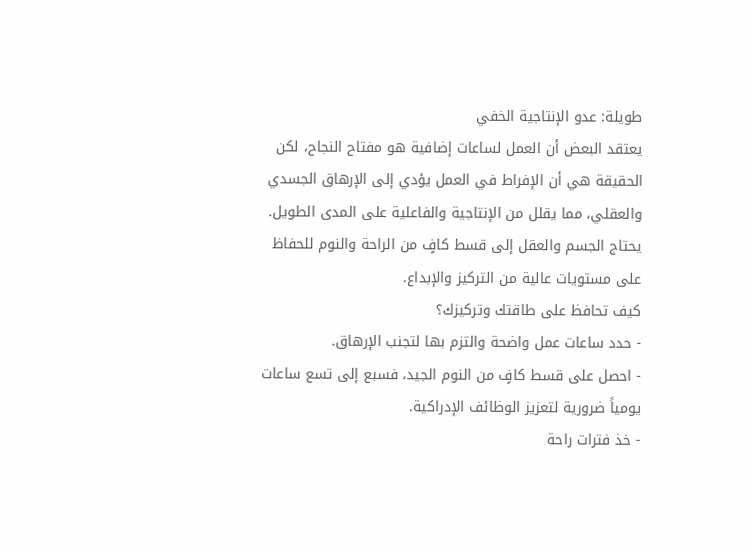طويلة: عدو الإنتاجية الخفي
يعتقد البعض أن العمل لساعات إضافية هو مفتاح النجاح، لكن الحقيقة هي أن الإفراط في العمل يؤدي إلى الإرهاق الجسدي والعقلي، مما يقلل من الإنتاجية والفاعلية على المدى الطويل. يحتاج الجسم والعقل إلى قسط كافٍ من الراحة والنوم للحفاظ على مستويات عالية من التركيز والإبداع.
كيف تحافظ على طاقتك وتركيزك؟
- حدد ساعات عمل واضحة والتزم بها لتجنب الإرهاق.
- احصل على قسط كافٍ من النوم الجيد، فسبع إلى تسع ساعات يومياً ضرورية لتعزيز الوظائف الإدراكية.
- خذ فترات راحة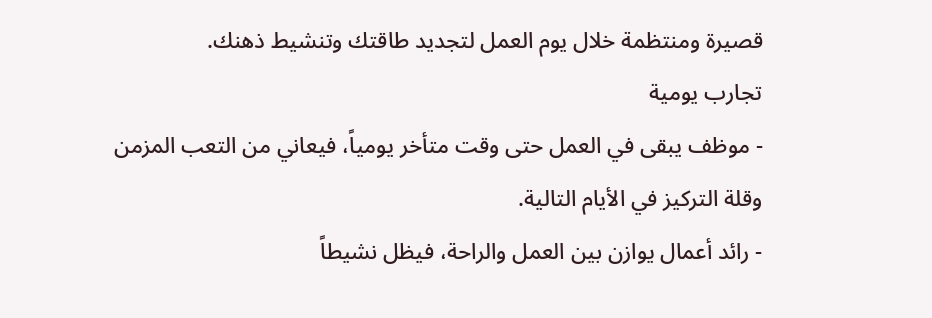قصيرة ومنتظمة خلال يوم العمل لتجديد طاقتك وتنشيط ذهنك.
تجارب يومية
- موظف يبقى في العمل حتى وقت متأخر يومياً، فيعاني من التعب المزمن وقلة التركيز في الأيام التالية.
- رائد أعمال يوازن بين العمل والراحة، فيظل نشيطاً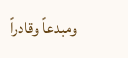ومبدعاً وقادراً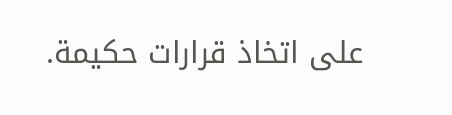على اتخاذ قرارات حكيمة.